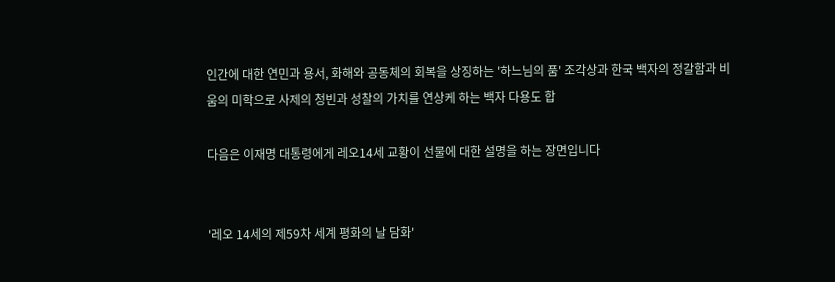인간에 대한 연민과 용서, 화해와 공동체의 회복을 상징하는 '하느님의 품' 조각상과 한국 백자의 정갈함과 비움의 미학으로 사제의 청빈과 성찰의 가치를 연상케 하는 백자 다용도 합

다음은 이재명 대통령에게 레오14세 교황이 선물에 대한 설명을 하는 장면입니다


'레오 14세의 제59차 세계 평화의 날 담화'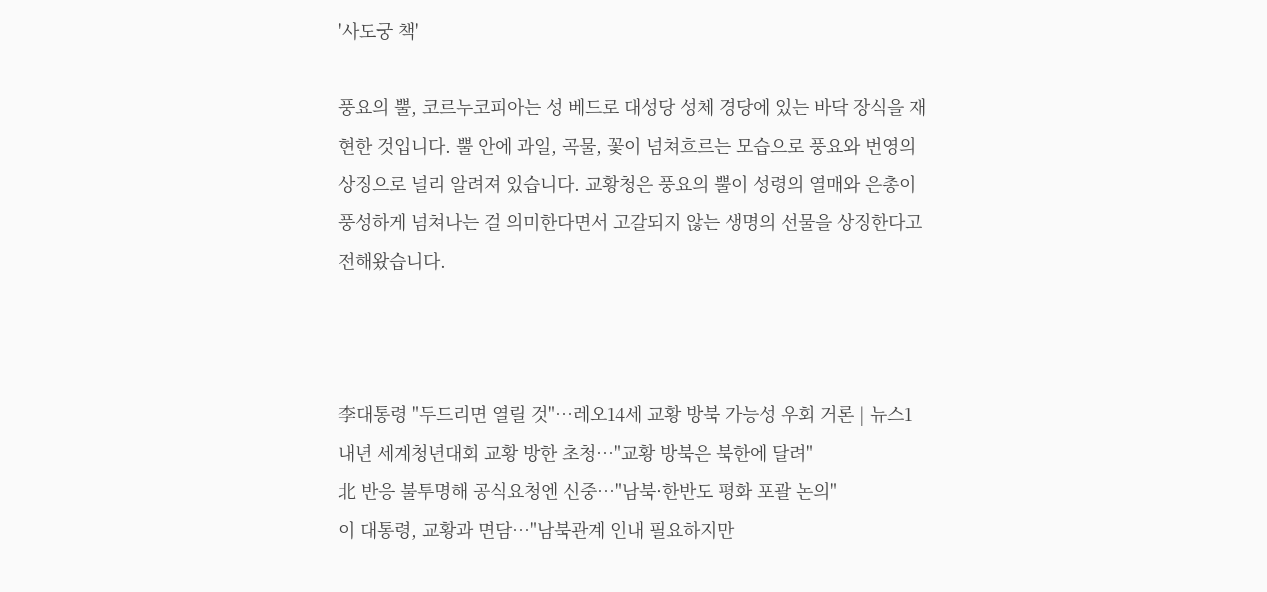'사도궁 책'

풍요의 뿔, 코르누코피아는 성 베드로 대성당 성체 경당에 있는 바닥 장식을 재현한 것입니다. 뿔 안에 과일, 곡물, 꽃이 넘쳐흐르는 모습으로 풍요와 번영의 상징으로 널리 알려져 있습니다. 교황청은 풍요의 뿔이 성령의 열매와 은총이 풍성하게 넘쳐나는 걸 의미한다면서 고갈되지 않는 생명의 선물을 상징한다고 전해왔습니다.



李대통령 "두드리면 열릴 것"…레오14세 교황 방북 가능성 우회 거론 | 뉴스1
내년 세계청년대회 교황 방한 초청…"교황 방북은 북한에 달려"
北 반응 불투명해 공식요청엔 신중…"남북·한반도 평화 포괄 논의"
이 대통령, 교황과 면담…"남북관계 인내 필요하지만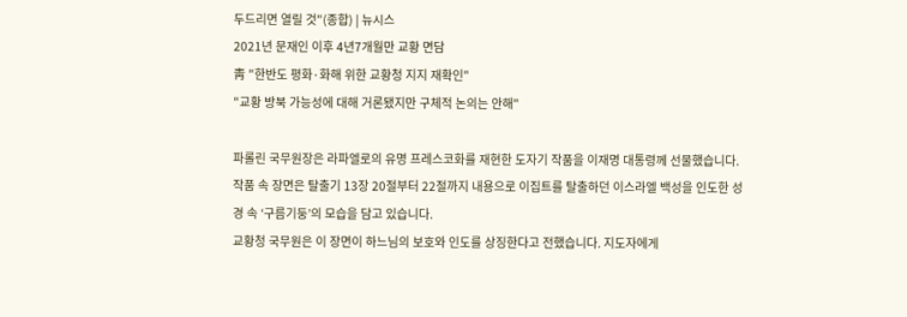두드리면 열릴 것"(종합) | 뉴시스
2021년 문재인 이후 4년7개월만 교황 면담
靑 "한반도 평화·화해 위한 교황청 지지 재확인"
"교황 방북 가능성에 대해 거론됐지만 구체적 논의는 안해"

파롤린 국무원장은 라파엘로의 유명 프레스코화를 재현한 도자기 작품을 이재명 대통령께 선물했습니다. 작품 속 장면은 탈출기 13장 20절부터 22절까지 내용으로 이집트를 탈출하던 이스라엘 백성을 인도한 성경 속 ‘구름기둥’의 모습을 담고 있습니다.
교황청 국무원은 이 장면이 하느님의 보호와 인도를 상징한다고 전했습니다. 지도자에게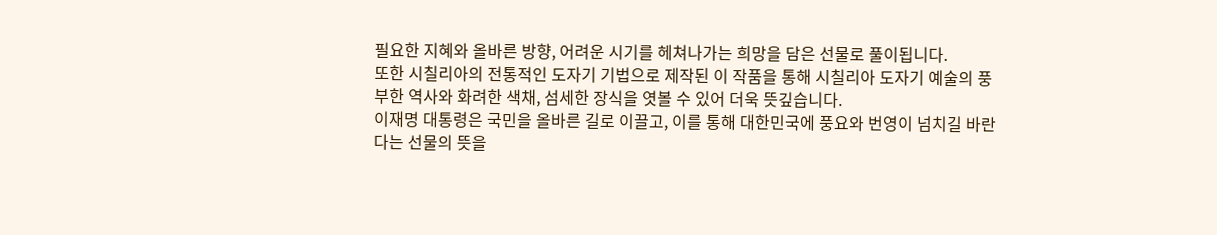필요한 지혜와 올바른 방향, 어려운 시기를 헤쳐나가는 희망을 담은 선물로 풀이됩니다.
또한 시칠리아의 전통적인 도자기 기법으로 제작된 이 작품을 통해 시칠리아 도자기 예술의 풍부한 역사와 화려한 색채, 섬세한 장식을 엿볼 수 있어 더욱 뜻깊습니다.
이재명 대통령은 국민을 올바른 길로 이끌고, 이를 통해 대한민국에 풍요와 번영이 넘치길 바란다는 선물의 뜻을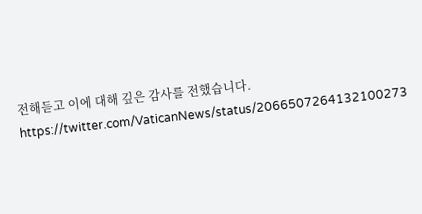전해듣고 이에 대해 깊은 감사를 전했습니다.
https://twitter.com/VaticanNews/status/2066507264132100273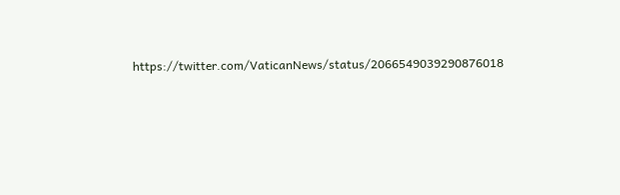https://twitter.com/VaticanNews/status/2066549039290876018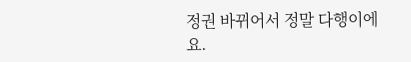정권 바뀌어서 정말 다행이에요.